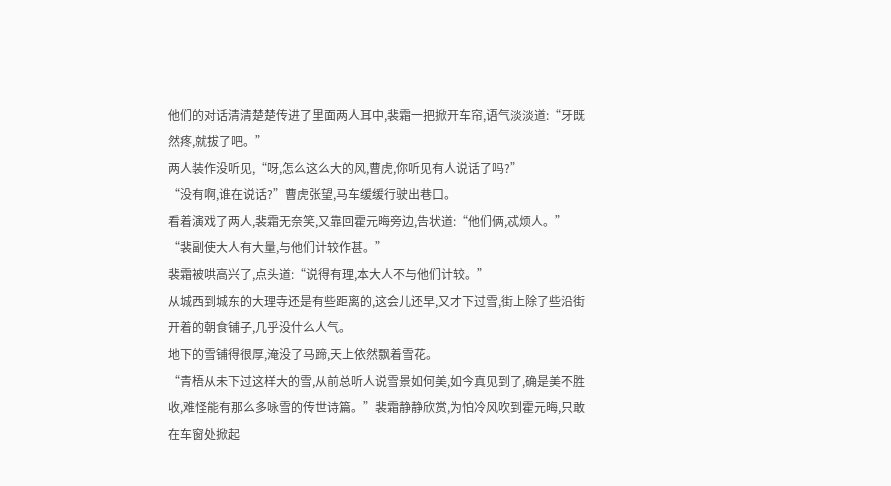他们的对话清清楚楚传进了里面两人耳中,裴霜一把掀开车帘,语气淡淡道:“牙既然疼,就拔了吧。”
两人装作没听见,“呀,怎么这么大的风,曹虎,你听见有人说话了吗?”
“没有啊,谁在说话?”曹虎张望,马车缓缓行驶出巷口。
看着演戏了两人,裴霜无奈笑,又靠回霍元晦旁边,告状道:“他们俩,忒烦人。”
“裴副使大人有大量,与他们计较作甚。”
裴霜被哄高兴了,点头道:“说得有理,本大人不与他们计较。”
从城西到城东的大理寺还是有些距离的,这会儿还早,又才下过雪,街上除了些沿街开着的朝食铺子,几乎没什么人气。
地下的雪铺得很厚,淹没了马蹄,天上依然飘着雪花。
“青梧从未下过这样大的雪,从前总听人说雪景如何美,如今真见到了,确是美不胜收,难怪能有那么多咏雪的传世诗篇。”裴霜静静欣赏,为怕冷风吹到霍元晦,只敢在车窗处掀起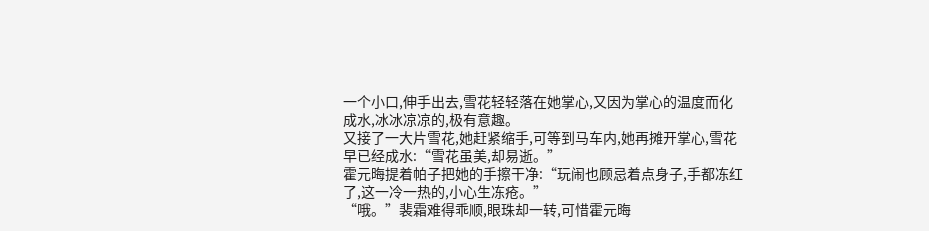一个小口,伸手出去,雪花轻轻落在她掌心,又因为掌心的温度而化成水,冰冰凉凉的,极有意趣。
又接了一大片雪花,她赶紧缩手,可等到马车内,她再摊开掌心,雪花早已经成水:“雪花虽美,却易逝。”
霍元晦提着帕子把她的手擦干净:“玩闹也顾忌着点身子,手都冻红了,这一冷一热的,小心生冻疮。”
“哦。”裴霜难得乖顺,眼珠却一转,可惜霍元晦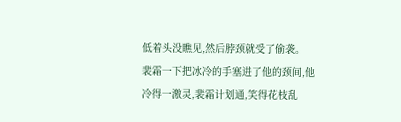低着头没瞧见,然后脖颈就受了偷袭。
裴霜一下把冰冷的手塞进了他的颈间,他冷得一激灵,裴霜计划通,笑得花枝乱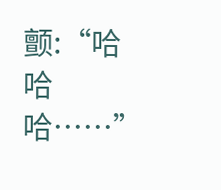颤:“哈哈哈……”